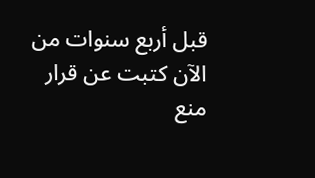قبل أربع سنوات من الآن كتبت عن قرار منع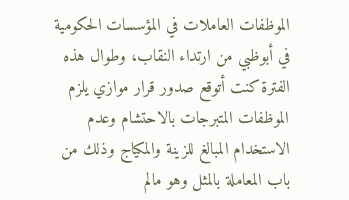الموظفات العاملات في المؤسسات الحكومية في أبوظبي من ارتداء النقاب، وطوال هذه الفترة كنت أتوقع صدور قرار موازي يلزم الموظفات المتبرجات بالاحتشام وعدم الاستخدام المبالغ للزينة والمكياج وذلك من باب المعاملة بالمثل وهو مالم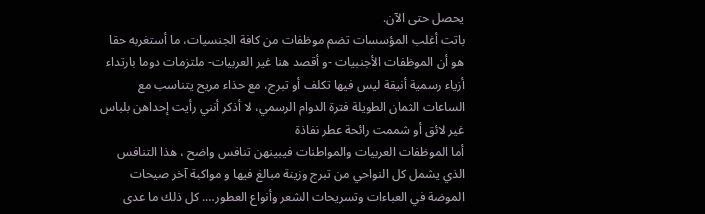يحصل حتى الآن.
باتت أغلب المؤسسات تضم موظفات من كافة الجنسيات، ما أستغربه حقا هو أن الموظفات الأجنبيات -و أقصد هنا غير العربيات- ملتزمات دوما بارتداء أزياء رسمية أنيقة ليس فيها تكلف أو تبرج، مع حذاء مريح يتناسب مع الساعات الثمان الطويلة فترة الدوام الرسمي، لا أذكر أنني رأيت إحداهن بلباس غير لائق أو شممت رائحة عطر نفاذة
أما الموظفات العربيات والمواطنات فيبينهن تنافس واضح ، هذا التنافس الذي يشمل كل النواحي من تبرج وزينة مبالغ فيها و مواكبة آخر صيحات الموضة في العباءات وتسريحات الشعر وأنواع العطور…. كل ذلك ما عدى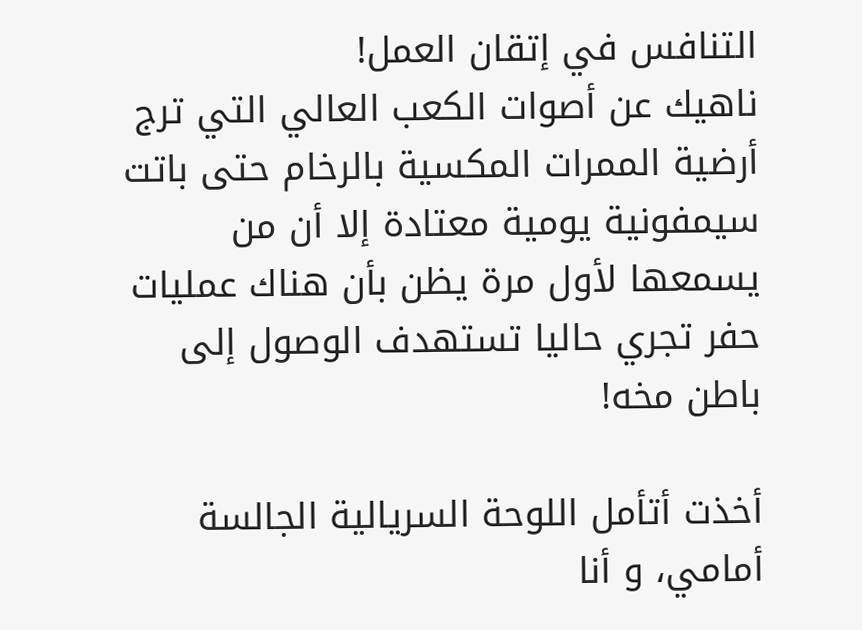التنافس في إتقان العمل!
ناهيك عن أصوات الكعب العالي التي ترج أرضية الممرات المكسية بالرخام حتى باتت سيمفونية يومية معتادة إلا أن من يسمعها لأول مرة يظن بأن هناك عمليات حفر تجري حاليا تستهدف الوصول إلى باطن مخه!

أخذت أتأمل اللوحة السريالية الجالسة أمامي، و أنا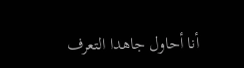أنا أحاول جاهدا التعرف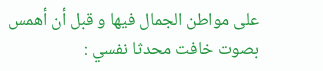على مواطن الجمال فيها و قبل أن أهمس بصوت خافت محدثا نفسي :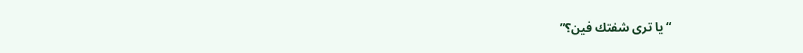“يا ترى شفتك فين؟”